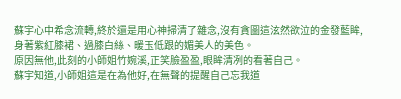蘇宇心中希念流轉,終於還是用心神掃清了雜念,沒有貪圖這泫然欲泣的金發藍眸,身著紫紅膝裙、過膝白絲、暖玉低跟的媚美人的美色。
原因無他,此刻的小師姐竹婉溪,正笑臉盈盈,眼眸清冽的看著自己。
蘇宇知道,小師姐這是在為他好,在無聲的提醒自己忘我道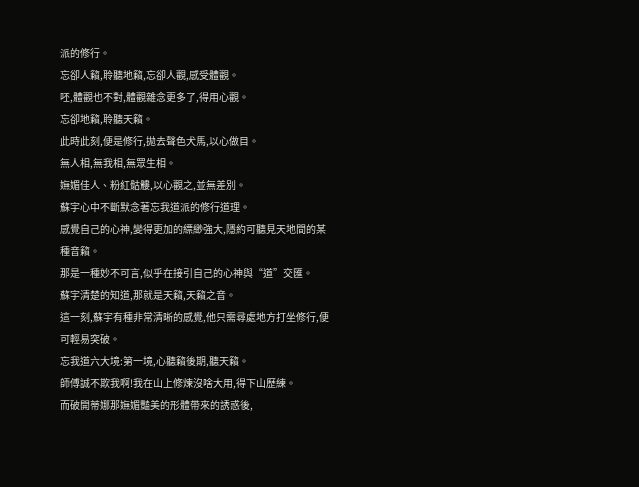派的修行。
忘卻人籟,聆聽地籟,忘卻人觀,感受體觀。
呸,體觀也不對,體觀雜念更多了,得用心觀。
忘卻地籟,聆聽天籟。
此時此刻,便是修行,拋去聲色犬馬,以心做目。
無人相,無我相,無眾生相。
嫵媚佳人、粉紅骷髏,以心觀之,並無差別。
蘇宇心中不斷默念著忘我道派的修行道理。
感覺自己的心神,變得更加的縹緲強大,隱約可聽見天地間的某種音籟。
那是一種妙不可言,似乎在接引自己的心神與“道”交匯。
蘇宇清楚的知道,那就是天籟,天籟之音。
這一刻,蘇宇有種非常清晰的感覺,他只需尋處地方打坐修行,便可輕易突破。
忘我道六大境:第一境,心聽籟後期,聽天籟。
師傅誠不欺我啊!我在山上修煉沒啥大用,得下山歷練。
而破開蒂娜那嫵媚豔美的形體帶來的誘惑後,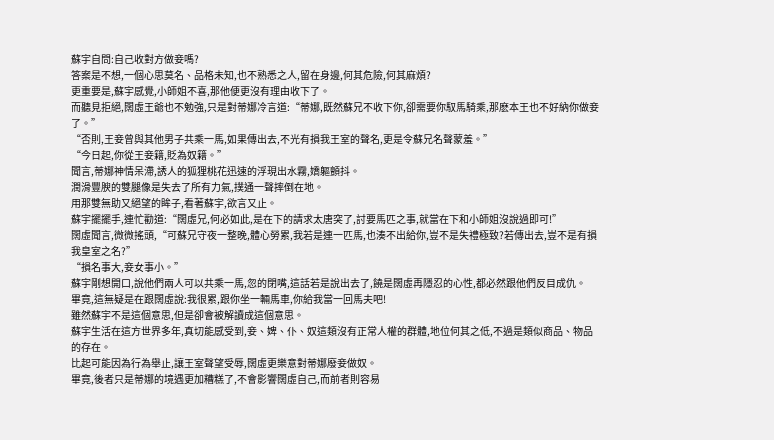蘇宇自問:自己收對方做妾嗎?
答案是不想,一個心思莫名、品格未知,也不熟悉之人,留在身邊,何其危險,何其麻煩?
更重要是,蘇宇感覺,小師姐不喜,那他便更沒有理由收下了。
而聽見拒絕,闊虛王爺也不勉強,只是對蒂娜冷言道:“蒂娜,既然蘇兄不收下你,卻需要你馭馬騎乘,那麽本王也不好納你做妾了。”
“否則,王妾曾與其他男子共乘一馬,如果傳出去,不光有損我王室的聲名,更是令蘇兄名聲蒙羞。”
“今日起,你從王妾籍,貶為奴籍。”
聞言,蒂娜神情呆滯,誘人的狐狸桃花迅速的浮現出水霧,嬌軀顫抖。
潤滑豐腴的雙腿像是失去了所有力氣,撲通一聲摔倒在地。
用那雙無助又絕望的眸子,看著蘇宇,欲言又止。
蘇宇擺擺手,連忙勸道:“闊虛兄,何必如此,是在下的請求太唐突了,討要馬匹之事,就當在下和小師姐沒說過即可!”
闊虛聞言,微微搖頭,“可蘇兄守夜一整晚,體心勞累,我若是連一匹馬,也湊不出給你,豈不是失禮極致?若傳出去,豈不是有損我皇室之名?”
“損名事大,妾女事小。”
蘇宇剛想開口,說他們兩人可以共乘一馬,忽的閉嘴,這話若是說出去了,饒是闊虛再隱忍的心性,都必然跟他們反目成仇。
畢竟,這無疑是在跟闊虛說:我很累,跟你坐一輛馬車,你給我當一回馬夫吧!
雖然蘇宇不是這個意思,但是卻會被解讀成這個意思。
蘇宇生活在這方世界多年,真切能感受到,妾、婢、仆、奴這類沒有正常人權的群體,地位何其之低,不過是類似商品、物品的存在。
比起可能因為行為舉止,讓王室聲望受辱,闊虛更樂意對蒂娜廢妾做奴。
畢竟,後者只是蒂娜的境遇更加糟糕了,不會影響闊虛自己,而前者則容易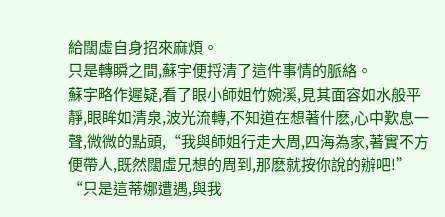給闊虛自身招來麻煩。
只是轉瞬之間,蘇宇便捋清了這件事情的脈絡。
蘇宇略作遲疑,看了眼小師姐竹婉溪,見其面容如水般平靜,眼眸如清泉,波光流轉,不知道在想著什麽,心中歎息一聲,微微的點頭,“我與師姐行走大周,四海為家,著實不方便帶人,既然闊虛兄想的周到,那麽就按你說的辦吧!”
“只是這蒂娜遭遇,與我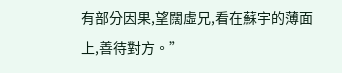有部分因果,望闊虛兄,看在蘇宇的薄面上,善待對方。”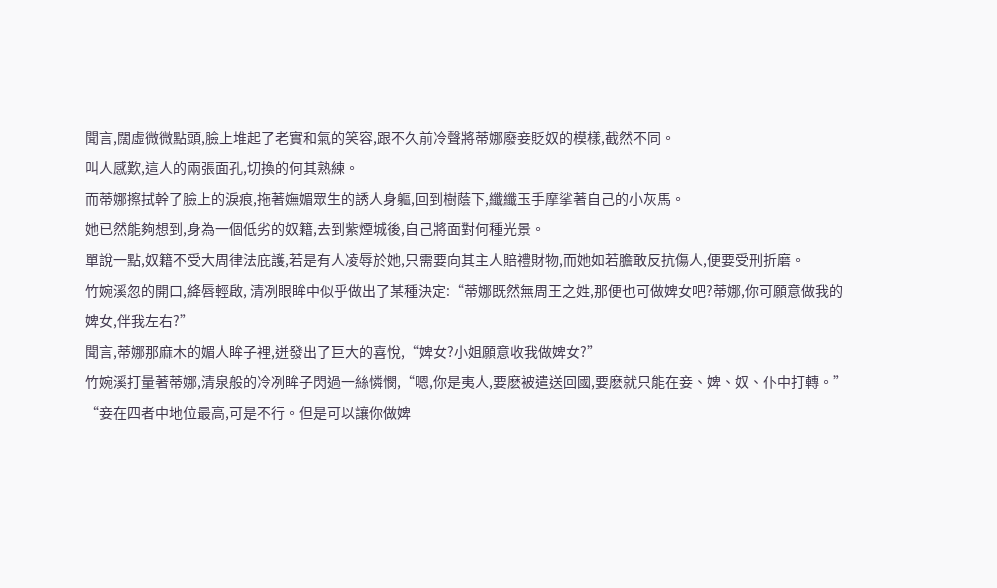聞言,闊虛微微點頭,臉上堆起了老實和氣的笑容,跟不久前冷聲將蒂娜廢妾貶奴的模樣,截然不同。
叫人感歎,這人的兩張面孔,切換的何其熟練。
而蒂娜擦拭幹了臉上的淚痕,拖著嫵媚眾生的誘人身軀,回到樹蔭下,纖纖玉手摩挲著自己的小灰馬。
她已然能夠想到,身為一個低劣的奴籍,去到紫煙城後,自己將面對何種光景。
單說一點,奴籍不受大周律法庇護,若是有人凌辱於她,只需要向其主人賠禮財物,而她如若膽敢反抗傷人,便要受刑折磨。
竹婉溪忽的開口,絳唇輕啟, 清冽眼眸中似乎做出了某種決定:“蒂娜既然無周王之姓,那便也可做婢女吧?蒂娜,你可願意做我的婢女,伴我左右?”
聞言,蒂娜那麻木的媚人眸子裡,迸發出了巨大的喜悅,“婢女?小姐願意收我做婢女?”
竹婉溪打量著蒂娜,清泉般的冷冽眸子閃過一絲憐憫,“嗯,你是夷人,要麽被遣送回國,要麽就只能在妾、婢、奴、仆中打轉。”
“妾在四者中地位最高,可是不行。但是可以讓你做婢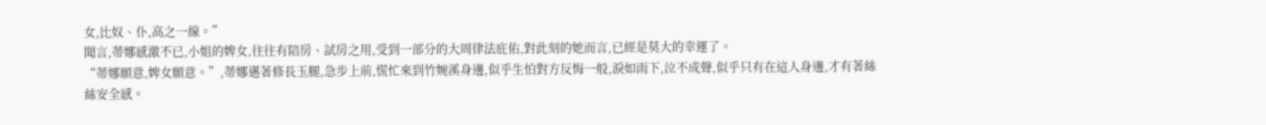女,比奴、仆,高之一線。”
聞言,蒂娜感激不已,小姐的婢女,往往有陪房、試房之用,受到一部分的大周律法庇佑,對此刻的她而言,已經是莫大的幸運了。
“蒂娜願意,婢女願意。”,蒂娜邁著修長玉腿,急步上前,慌忙來到竹婉溪身邊,似乎生怕對方反悔一般,淚如雨下,泣不成聲,似乎只有在這人身邊,才有著絲絲安全感。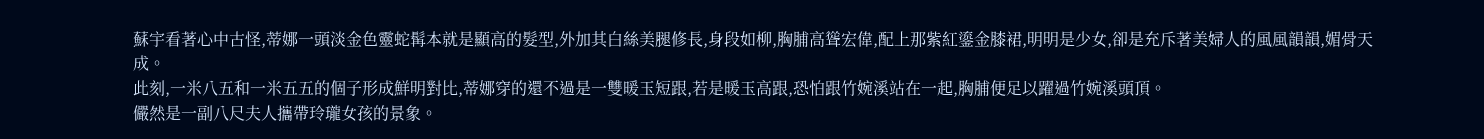蘇宇看著心中古怪,蒂娜一頭淡金色靈蛇髯本就是顯高的髮型,外加其白絲美腿修長,身段如柳,胸脯高聳宏偉,配上那紫紅鎏金膝裙,明明是少女,卻是充斥著美婦人的風風韻韻,媚骨天成。
此刻,一米八五和一米五五的個子形成鮮明對比,蒂娜穿的還不過是一雙暖玉短跟,若是暖玉高跟,恐怕跟竹婉溪站在一起,胸脯便足以躍過竹婉溪頭頂。
儼然是一副八尺夫人攜帶玲瓏女孩的景象。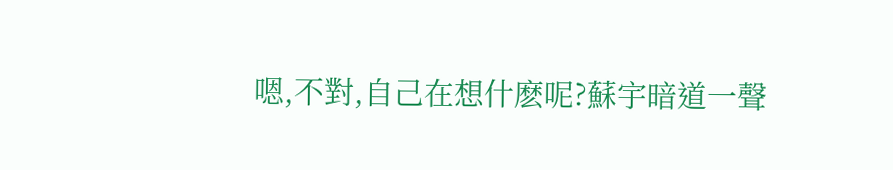嗯,不對,自己在想什麽呢?蘇宇暗道一聲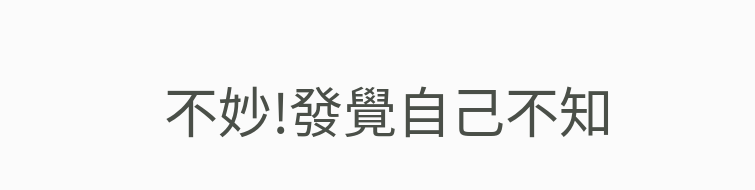不妙!發覺自己不知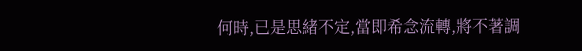何時,已是思緒不定,當即希念流轉,將不著調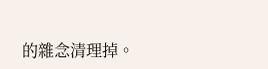的雜念清理掉。